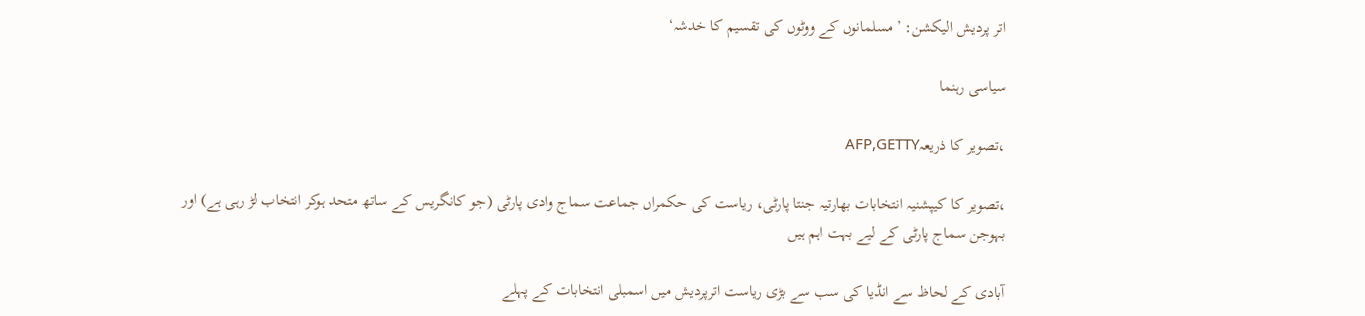اتر پردیش الیکشن: ’مسلمانوں کے ووٹوں کی تقسیم کا خدشہ‘

سیاسی رہنما

،تصویر کا ذریعہAFP,GETTY

،تصویر کا کیپشنیہ انتخابات بھارتیہ جنتا پارٹی، ریاست کی حکمراں جماعت سماج وادی پارٹی (جو کانگریس کے ساتھ متحد ہوکر انتخاب لڑ رہی ہے) اور بہوجن سماج پارٹی کے لیے بہت اہم ہیں

آبادی کے لحاظ سے انڈیا کی سب سے بڑی ریاست اترپردیش میں اسمبلی انتخابات کے پہلے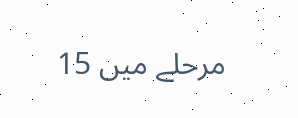مرحلے میں 15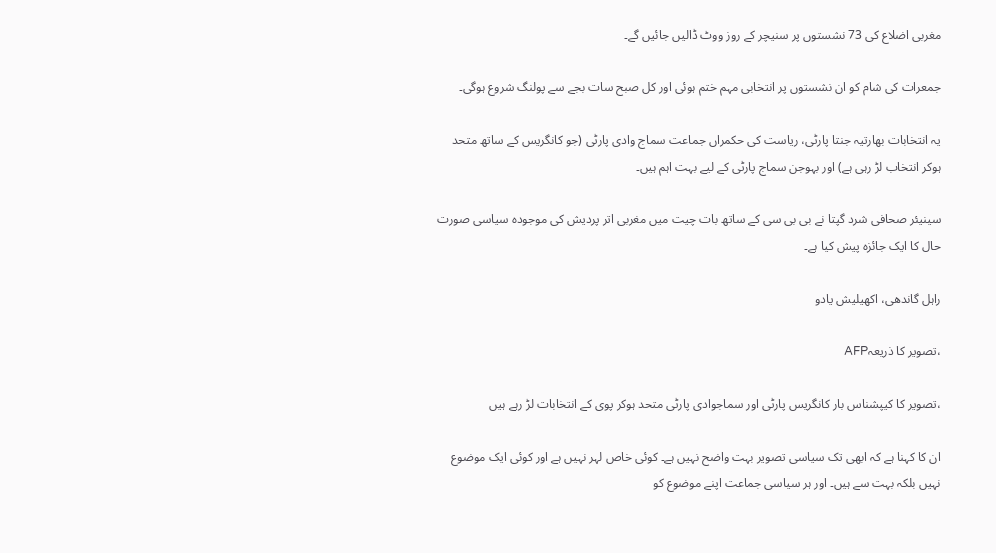مغربی اضلاع کی 73 نشستوں پر سنیچر کے روز ووٹ ڈالیں جائیں گے۔

جمعرات کی شام کو ان نشستوں پر انتخابی مہم ختم ہوئی اور کل صبح سات بجے سے پولنگ شروع ہوگی۔

یہ انتخابات بھارتیہ جنتا پارٹی، ریاست کی حکمراں جماعت سماج وادی پارٹی (جو کانگریس کے ساتھ متحد ہوکر انتخاب لڑ رہی ہے) اور بہوجن سماج پارٹی کے لیے بہت اہم ہیں۔

سینیئر صحافی شرد گپتا نے بی بی سی کے ساتھ بات چيت میں مغربی اتر پردیش کی موجودہ سیاسی صورت حال کا ایک جائزہ پیش کیا ہے۔

راہل گاندھی، اکھیلیش یادو

،تصویر کا ذریعہAFP

،تصویر کا کیپشناس بار کانگریس پارٹی اور سماجوادی پارٹی متحد ہوکر پوی کے انتخابات لڑ رہے ہیں

ان کا کہنا ہے کہ ابھی تک سیاسی تصویر بہت واضح نہیں ہے۔ کوئی خاص لہر نہیں ہے اور کوئی ایک موضوع نہیں بلکہ بہت سے ہیں۔ اور ہر سیاسی جماعت اپنے موضوع کو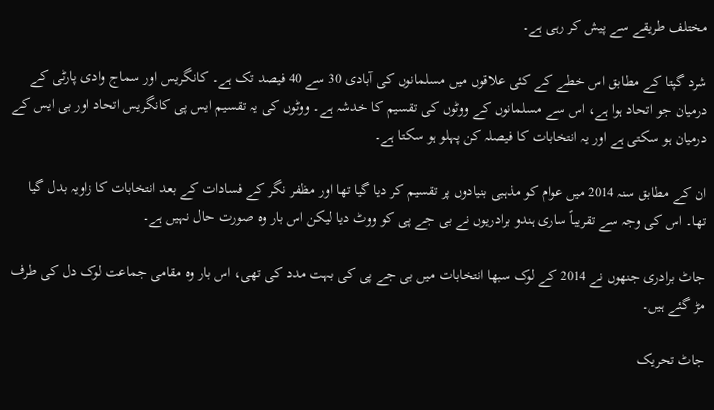مختلف طریقے سے پیش کر رہی ہے۔

شرد گپتا کے مطابق اس خطے کے کئی علاقوں میں مسلمانوں کی آبادی 30 سے 40 فیصد تک ہے۔ کانگریس اور سماج وادی پارٹی کے درمیان جو اتحاد ہوا ہے، اس سے مسلمانوں کے ووٹوں کی تقسیم کا خدشہ ہے۔ ووٹوں کی یہ تقسیم ایس پی کانگریس اتحاد اور بی ایس کے درمیان ہو سکتی ہے اور یہ انتخابات کا فیصلہ کن پہلو ہو سکتا ہے۔

ان کے مطابق سنہ 2014 میں عوام کو مذہبی بنیادوں پر تقسیم کر دیا گیا تھا اور مظفر نگر کے فسادات کے بعد انتخابات کا زاویہ بدل گیا تھا۔ اس کی وجہ سے تقریباً ساری ہندو برادریوں نے بی جے پی کو ووٹ دیا لیکن اس بار وہ صورت حال نہیں ہے۔

جاٹ برادری جنھوں نے 2014 کے لوک سبھا انتخابات میں بی جے پی کی بہت مدد کی تھی، اس بار وہ مقامی جماعت لوک دل کی طرف مڑ گئے ہیں۔

جاٹ تحریک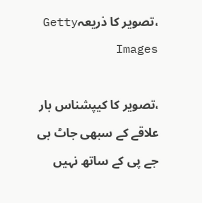،تصویر کا ذریعہGetty Images

،تصویر کا کیپشناس بار علاقے کے سبھی جاٹ بی جے پی کے ساتھ نہیں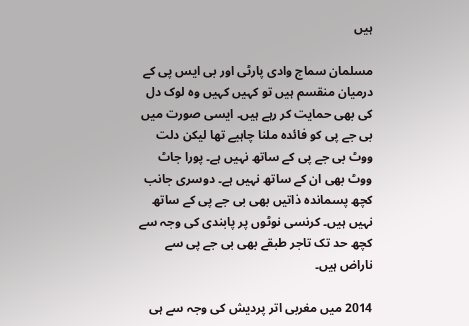ہیں

مسلمان سماج وادی پارٹی اور بی ایس پی کے درمیان منقسم ہیں تو کہیں کہیں وہ لوک دل کی بھی حمایت کر رہے ہیں۔ ایسی صورت میں بی جے پی کو فائدہ ملنا چاہیے تھا لیکن دلت ووٹ بی جے پی کے ساتھ نہیں ہے۔ پورا جاٹ ووٹ بھی ان کے ساتھ نہیں ہے۔ دوسری جانب کچھ پسماندہ ذاتیں بھی بی جے پی کے ساتھ نہیں ہیں۔ کرنسی نوٹوں پر پابندی کی وجہ سے کچھ حد تک تاجر طبقے بھی بی جے پی سے ناراض ہیں۔

2014 میں مغربی اتر پردیش کی وجہ سے ہی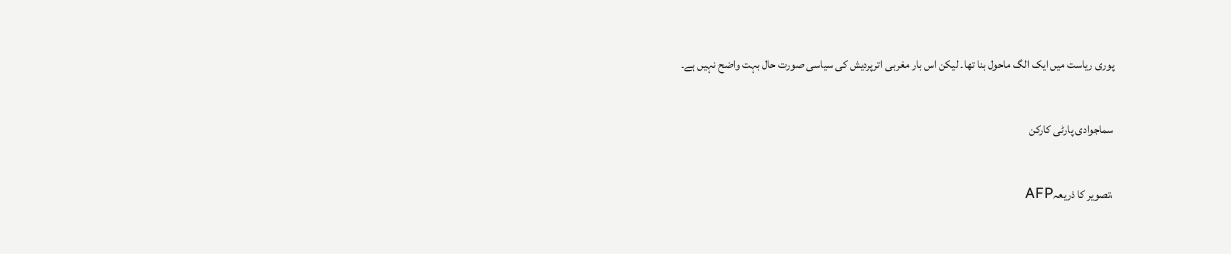پوری ریاست میں ایک الگ ماحول بنا تھا۔ لیکن اس بار مغربی اترپردیش کی سیاسی صورت حال بہت واضح نہیں ہے۔

سماجوادی پارٹی کارکن

،تصویر کا ذریعہAFP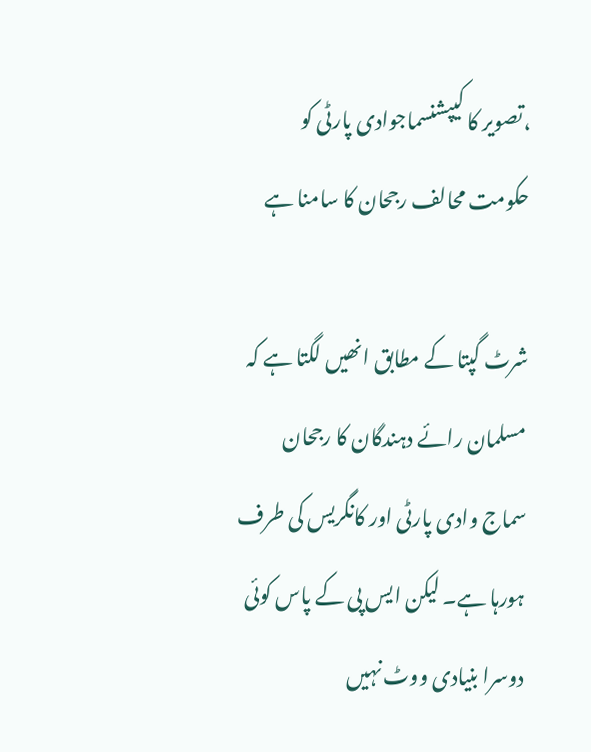،تصویر کا کیپشنسماجوادی پارٹی کو حکومت محالف رجحان کا سامنا ہے

شرٹ گپتا کے مطابق انھیں لگتا ہے کہ مسلمان رائے دہندگان کا رجحان سماج وادی پارٹی اور کانگریس کی طرف ہورہا ہے۔ لیکن ایس پی کے پاس کوئی دوسرا بنیادی ووٹ نہیں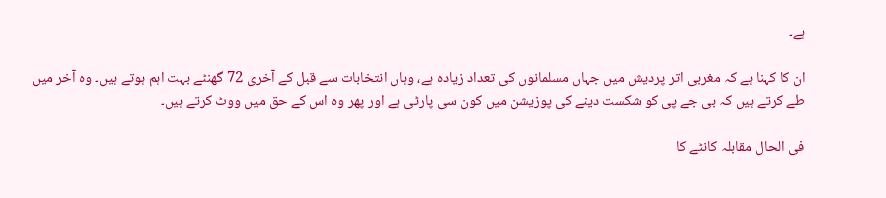ہے۔

ان کا کہنا ہے کہ مغربی اتر پردیش میں جہاں مسلمانوں کی تعداد زیادہ ہے، وہاں انتخابات سے قبل کے آخری 72 گھنٹے بہت اہم ہوتے ہیں۔ وہ آخر میں طے کرتے ہیں کہ بی جے پی کو شکست دینے کی پوزیشن میں کون سی پارٹی ہے اور پھر وہ اس کے حق میں ووٹ کرتے ہیں۔

فی الحال مقابلہ کانٹے کا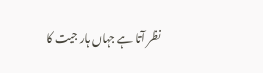نظر آتا ہے جہاں ہار جیت کا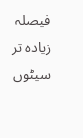فیصلہ زیادہ تر سیٹوں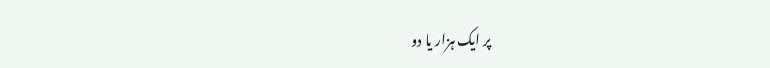پر ایک ہزار یا دو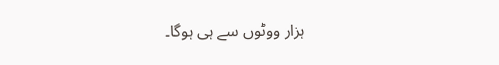ہزار ووٹوں سے ہی ہوگا۔